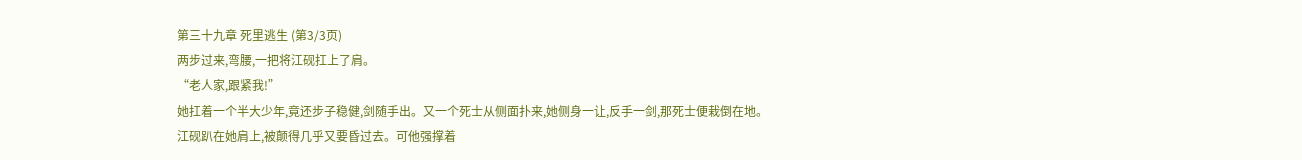第三十九章 死里逃生 (第3/3页)
两步过来,弯腰,一把将江砚扛上了肩。
“老人家,跟紧我!”
她扛着一个半大少年,竟还步子稳健,剑随手出。又一个死士从侧面扑来,她侧身一让,反手一剑,那死士便栽倒在地。
江砚趴在她肩上,被颠得几乎又要昏过去。可他强撑着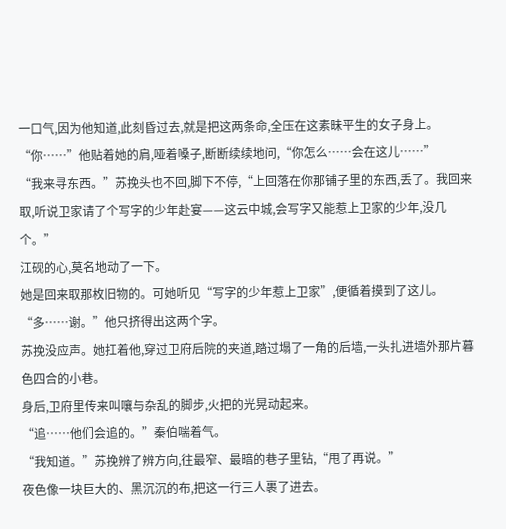一口气,因为他知道,此刻昏过去,就是把这两条命,全压在这素昧平生的女子身上。
“你……”他贴着她的肩,哑着嗓子,断断续续地问,“你怎么……会在这儿……”
“我来寻东西。”苏挽头也不回,脚下不停,“上回落在你那铺子里的东西,丢了。我回来取,听说卫家请了个写字的少年赴宴——这云中城,会写字又能惹上卫家的少年,没几个。”
江砚的心,莫名地动了一下。
她是回来取那枚旧物的。可她听见“写字的少年惹上卫家”,便循着摸到了这儿。
“多……谢。”他只挤得出这两个字。
苏挽没应声。她扛着他,穿过卫府后院的夹道,踏过塌了一角的后墙,一头扎进墙外那片暮色四合的小巷。
身后,卫府里传来叫嚷与杂乱的脚步,火把的光晃动起来。
“追……他们会追的。”秦伯喘着气。
“我知道。”苏挽辨了辨方向,往最窄、最暗的巷子里钻,“甩了再说。”
夜色像一块巨大的、黑沉沉的布,把这一行三人裹了进去。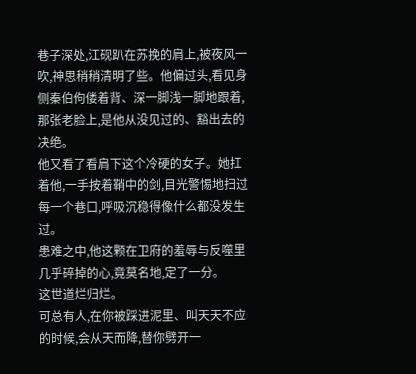巷子深处,江砚趴在苏挽的肩上,被夜风一吹,神思稍稍清明了些。他偏过头,看见身侧秦伯佝偻着背、深一脚浅一脚地跟着,那张老脸上,是他从没见过的、豁出去的决绝。
他又看了看肩下这个冷硬的女子。她扛着他,一手按着鞘中的剑,目光警惕地扫过每一个巷口,呼吸沉稳得像什么都没发生过。
患难之中,他这颗在卫府的羞辱与反噬里几乎碎掉的心,竟莫名地,定了一分。
这世道烂归烂。
可总有人,在你被踩进泥里、叫天天不应的时候,会从天而降,替你劈开一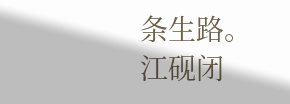条生路。
江砚闭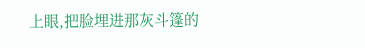上眼,把脸埋进那灰斗篷的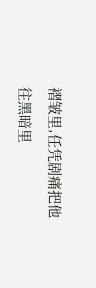褶皱里,任凭剧痛把他往黑暗里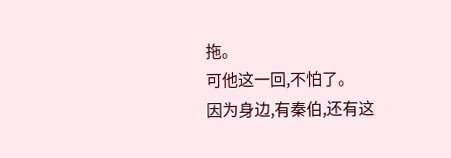拖。
可他这一回,不怕了。
因为身边,有秦伯,还有这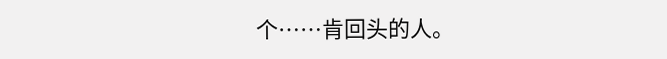个……肯回头的人。